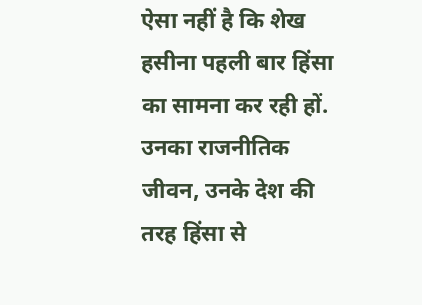ऐसा नहीं है कि शेख हसीना पहली बार हिंसा का सामना कर रही हों. उनका राजनीतिक जीवन, उनके देश की तरह हिंसा से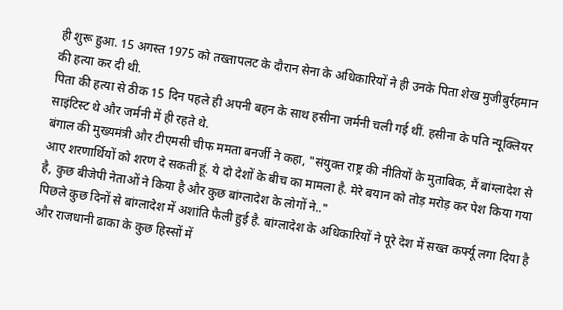ही शुरू हुआ. 15 अगस्त 1975 को तख्तापलट के दौरान सेना के अधिकारियों ने ही उनके पिता शेख मुजीबुर्रहमान की हत्या कर दी थी.
पिता की हत्या से ठीक 15 दिन पहले ही अपनी बहन के साथ हसीना जर्मनी चली गई थीं. हसीना के पति न्यूक्लियर साइंटिस्ट थे और जर्मनी में ही रहते थे.
बंगाल की मुख्यमंत्री और टीएमसी चीफ ममता बनर्जी ने कहा, "संयुक्त राष्ट्र की नीतियों के मुताबिक, मैं बांग्लादेश से आए शरणार्थियों को शरण दे सकती हूं. ये दो देशों के बीच का मामला है. मेरे बयान को तोड़ मरोड़ कर पेश किया गया है, कुछ बीजेपी नेताओं ने किया है और कुछ बांग्लादेश के लोगों ने.."
पिछले कुछ दिनों से बांग्लादेश में अशांति फैली हुई है. बांग्लादेश के अधिकारियों ने पूरे देश में सख्त कर्फ्यू लगा दिया है और राजधानी ढाका के कुछ हिस्सों में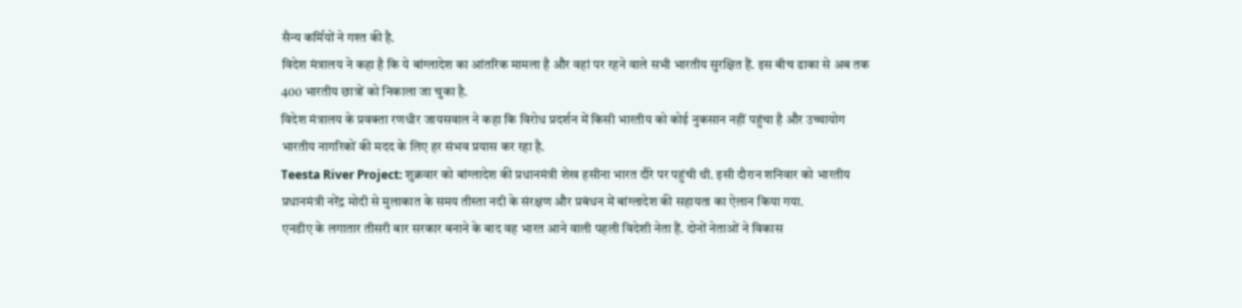सैन्य कर्मियों ने गश्त की है.
विदेश मंत्रालय ने कहा है कि ये बांग्लादेश का आंतरिक मामला है और वहां पर रहने वाले सभी भारतीय सुरक्षित हैं. इस बीच ढाका से अब तक 400 भारतीय छात्रों को निकाला जा चुका है.
विदेश मंत्रालय के प्रवक्ता रणधीर जायसवाल ने कहा कि विरोध प्रदर्शन में किसी भारतीय को कोई नुकसान नहीं पहुंचा है और उच्चायोग भारतीय नागरिकों की मदद के लिए हर संभव प्रयास कर रहा है.
Teesta River Project: शुक्रवार को बांग्लादेश की प्रधानमंत्री शेख हसीना भारत दौरे पर पहुंची थी. इसी दौरान शनिवार को भारतीय प्रधानमंत्री नरेंद्र मोदी से मुलाकात के समय तीस्ता नदी के संरक्षण और प्रबंधन में बांग्लादेश की सहायता का ऐलान किया गया.
एनडीए के लगातार तीसरी बार सरकार बनाने के बाद वह भारत आने वाली पहली विदेशी नेता हैं. दोनों नेताओं ने विकास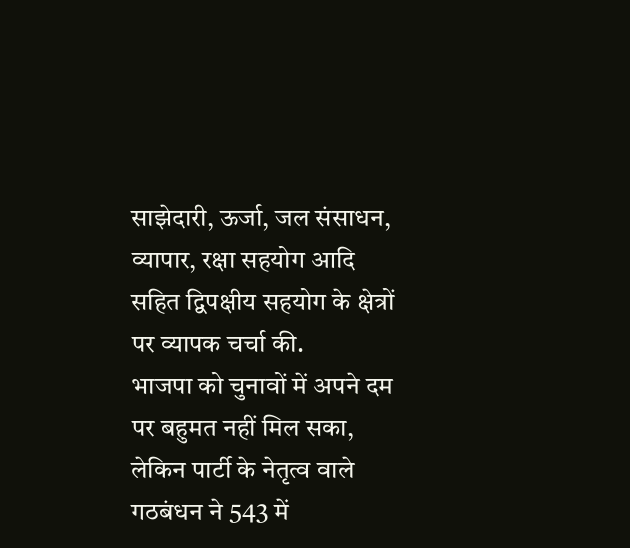साझेदारी, ऊर्जा, जल संसाधन, व्यापार, रक्षा सहयोग आदि सहित द्विपक्षीय सहयोग के क्षेत्रों पर व्यापक चर्चा की.
भाजपा को चुनावों में अपने दम पर बहुमत नहीं मिल सका, लेकिन पार्टी के नेतृत्व वाले गठबंधन ने 543 में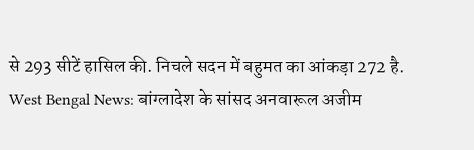से 293 सीटें हासिल की. निचले सदन में बहुमत का आंकड़ा 272 है.
West Bengal News: बांग्लादेश के सांसद अनवारूल अजीम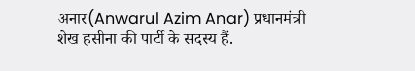अनार(Anwarul Azim Anar) प्रधानमंत्री शेख हसीना की पार्टी के सदस्य हैं.